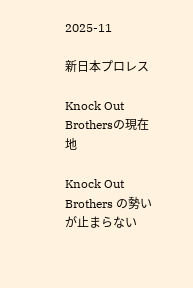2025-11

新日本プロレス

Knock Out Brothersの現在地

Knock Out Brothers の勢いが止まらない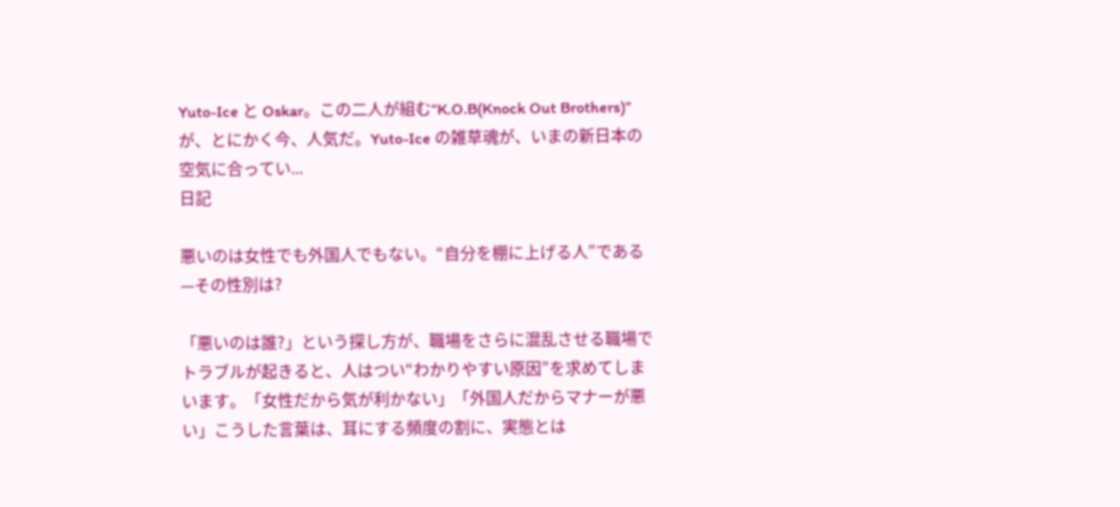Yuto-Ice と Oskar。この二人が組む“K.O.B(Knock Out Brothers)”が、とにかく今、人気だ。Yuto-Ice の雑草魂が、いまの新日本の空気に合ってい...
日記

悪いのは女性でも外国人でもない。“自分を棚に上げる人”である—その性別は?

「悪いのは誰?」という探し方が、職場をさらに混乱させる職場でトラブルが起きると、人はつい“わかりやすい原因”を求めてしまいます。「女性だから気が利かない」「外国人だからマナーが悪い」こうした言葉は、耳にする頻度の割に、実態とは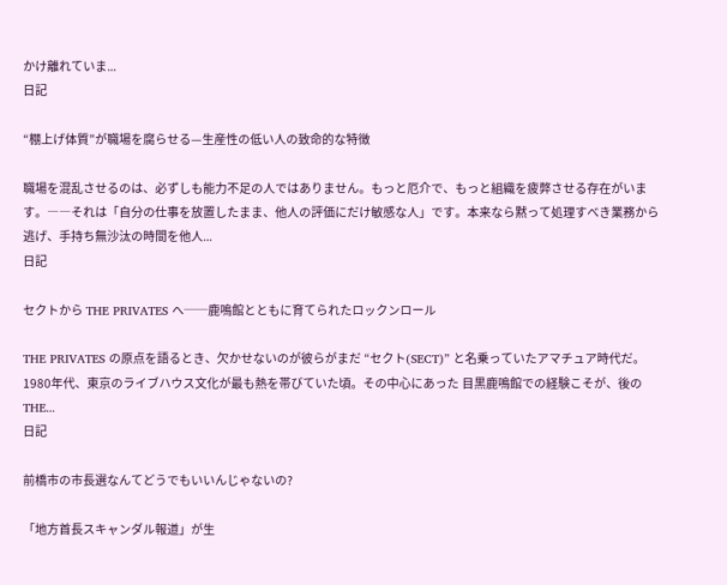かけ離れていま...
日記

“棚上げ体質”が職場を腐らせる—生産性の低い人の致命的な特徴

職場を混乱させるのは、必ずしも能力不足の人ではありません。もっと厄介で、もっと組織を疲弊させる存在がいます。――それは「自分の仕事を放置したまま、他人の評価にだけ敏感な人」です。本来なら黙って処理すべき業務から逃げ、手持ち無沙汰の時間を他人...
日記

セクトから THE PRIVATES へ──鹿鳴館とともに育てられたロックンロール

THE PRIVATES の原点を語るとき、欠かせないのが彼らがまだ “セクト(SECT)” と名乗っていたアマチュア時代だ。1980年代、東京のライブハウス文化が最も熱を帯びていた頃。その中心にあった 目黒鹿鳴館での経験こそが、後のTHE...
日記

前橋市の市長選なんてどうでもいいんじゃないの?

「地方首長スキャンダル報道」が生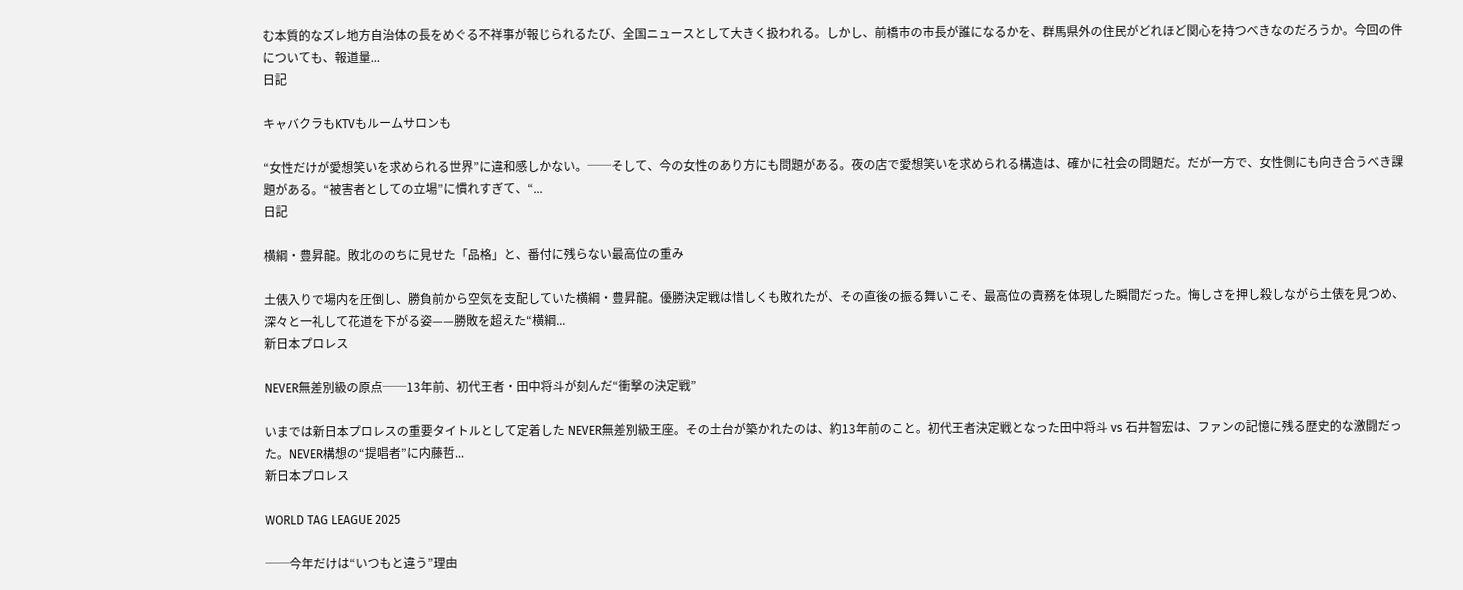む本質的なズレ地方自治体の長をめぐる不祥事が報じられるたび、全国ニュースとして大きく扱われる。しかし、前橋市の市長が誰になるかを、群馬県外の住民がどれほど関心を持つべきなのだろうか。今回の件についても、報道量...
日記

キャバクラもKTVもルームサロンも

“女性だけが愛想笑いを求められる世界”に違和感しかない。──そして、今の女性のあり方にも問題がある。夜の店で愛想笑いを求められる構造は、確かに社会の問題だ。だが一方で、女性側にも向き合うべき課題がある。“被害者としての立場”に慣れすぎて、“...
日記

横綱・豊昇龍。敗北ののちに見せた「品格」と、番付に残らない最高位の重み

土俵入りで場内を圧倒し、勝負前から空気を支配していた横綱・豊昇龍。優勝決定戦は惜しくも敗れたが、その直後の振る舞いこそ、最高位の責務を体現した瞬間だった。悔しさを押し殺しながら土俵を見つめ、深々と一礼して花道を下がる姿——勝敗を超えた“横綱...
新日本プロレス

NEVER無差別級の原点──13年前、初代王者・田中将斗が刻んだ“衝撃の決定戦”

いまでは新日本プロレスの重要タイトルとして定着した NEVER無差別級王座。その土台が築かれたのは、約13年前のこと。初代王者決定戦となった田中将斗 vs 石井智宏は、ファンの記憶に残る歴史的な激闘だった。NEVER構想の“提唱者”に内藤哲...
新日本プロレス

WORLD TAG LEAGUE 2025

──今年だけは“いつもと違う”理由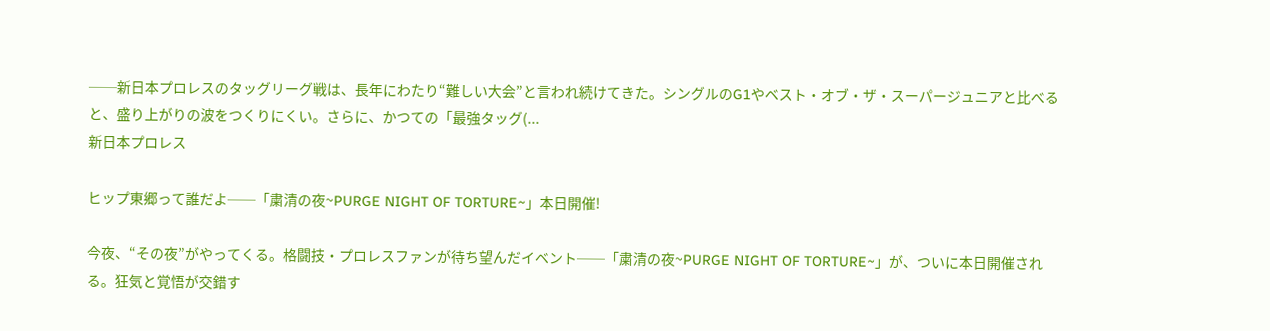──新日本プロレスのタッグリーグ戦は、長年にわたり“難しい大会”と言われ続けてきた。シングルのG1やベスト・オブ・ザ・スーパージュニアと比べると、盛り上がりの波をつくりにくい。さらに、かつての「最強タッグ(...
新日本プロレス

ヒップ東郷って誰だよ──「粛清の夜~PURGE NIGHT OF TORTURE~」本日開催!

今夜、“その夜”がやってくる。格闘技・プロレスファンが待ち望んだイベント──「粛清の夜~PURGE NIGHT OF TORTURE~」が、ついに本日開催される。狂気と覚悟が交錯す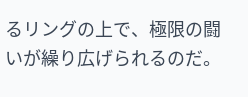るリングの上で、極限の闘いが繰り広げられるのだ。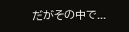だがその中で...